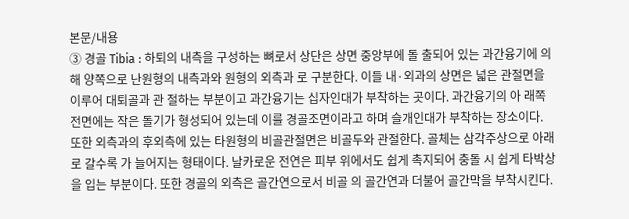본문/내용
③ 경골 Tibia : 하퇴의 내측을 구성하는 뼈로서 상단은 상면 중앙부에 돌 출되어 있는 과간융기에 의해 양쪽으로 난원형의 내측과와 원형의 외측과 로 구분한다. 이들 내·외과의 상면은 넓은 관절면을 이루어 대퇴골과 관 절하는 부분이고 과간융기는 십자인대가 부착하는 곳이다. 과간융기의 아 래쪽 전면에는 작은 돌기가 형성되어 있는데 이를 경골조면이라고 하며 슬개인대가 부착하는 장소이다. 또한 외측과의 후외측에 있는 타원형의 비골관절면은 비골두와 관절한다. 골체는 삼각주상으로 아래로 갈수록 가 늘어지는 형태이다. 날카로운 전연은 피부 위에서도 쉽게 촉지되어 충돌 시 쉽게 타박상을 입는 부분이다. 또한 경골의 외측은 골간연으로서 비골 의 골간연과 더불어 골간막을 부착시킨다.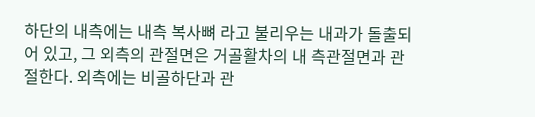하단의 내측에는 내측 복사뼈 라고 불리우는 내과가 돌출되어 있고, 그 외측의 관절면은 거골활차의 내 측관절면과 관절한다. 외측에는 비골하단과 관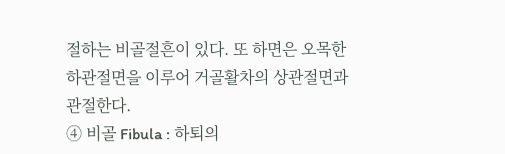절하는 비골절흔이 있다. 또 하면은 오목한 하관절면을 이루어 거골활차의 상관절면과 관절한다.
④ 비골 Fibula : 하퇴의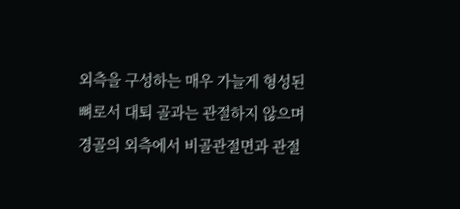외측을 구성하는 매우 가늘게 형성된 뼈로서 대퇴 골과는 관절하지 않으며 경골의 외측에서 비골관절면과 관절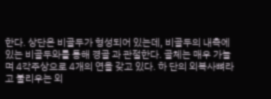한다. 상단은 비골두가 형성되어 있는데, 비골두의 내측에 있는 비골두와를 통해 경골 과 관절한다. 골체는 매우 가늘며 4각주상으로 4개의 연을 갖고 있다. 하 단의 외복사뼈라고 불리우는 외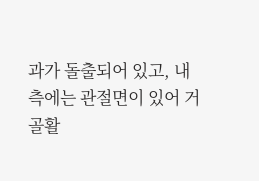과가 돌출되어 있고, 내측에는 관절면이 있어 거골활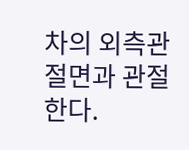차의 외측관절면과 관절한다.